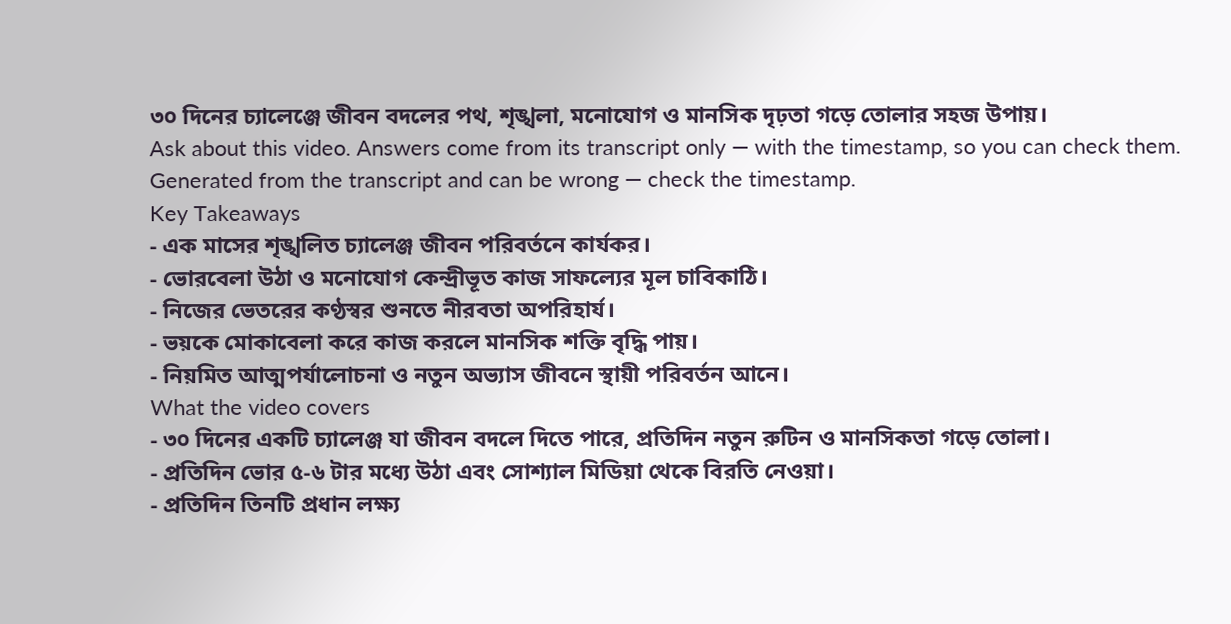৩০ দিনের চ্যালেঞ্জে জীবন বদলের পথ, শৃঙ্খলা, মনোযোগ ও মানসিক দৃঢ়তা গড়ে তোলার সহজ উপায়।
Ask about this video. Answers come from its transcript only — with the timestamp, so you can check them.
Generated from the transcript and can be wrong — check the timestamp.
Key Takeaways
- এক মাসের শৃঙ্খলিত চ্যালেঞ্জ জীবন পরিবর্তনে কার্যকর।
- ভোরবেলা উঠা ও মনোযোগ কেন্দ্রীভূত কাজ সাফল্যের মূল চাবিকাঠি।
- নিজের ভেতরের কণ্ঠস্বর শুনতে নীরবতা অপরিহার্য।
- ভয়কে মোকাবেলা করে কাজ করলে মানসিক শক্তি বৃদ্ধি পায়।
- নিয়মিত আত্মপর্যালোচনা ও নতুন অভ্যাস জীবনে স্থায়ী পরিবর্তন আনে।
What the video covers
- ৩০ দিনের একটি চ্যালেঞ্জ যা জীবন বদলে দিতে পারে, প্রতিদিন নতুন রুটিন ও মানসিকতা গড়ে তোলা।
- প্রতিদিন ভোর ৫-৬ টার মধ্যে উঠা এবং সোশ্যাল মিডিয়া থেকে বিরতি নেওয়া।
- প্রতিদিন তিনটি প্রধান লক্ষ্য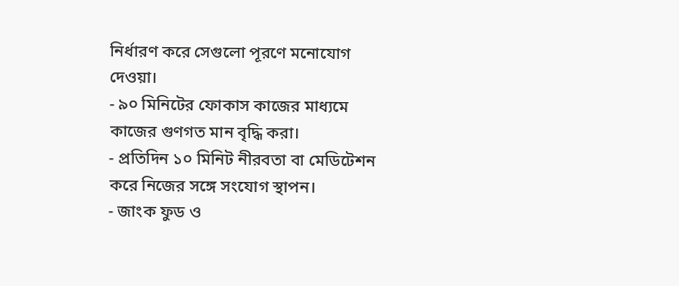নির্ধারণ করে সেগুলো পূরণে মনোযোগ দেওয়া।
- ৯০ মিনিটের ফোকাস কাজের মাধ্যমে কাজের গুণগত মান বৃদ্ধি করা।
- প্রতিদিন ১০ মিনিট নীরবতা বা মেডিটেশন করে নিজের সঙ্গে সংযোগ স্থাপন।
- জাংক ফুড ও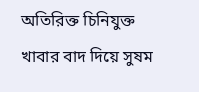অতিরিক্ত চিনিযুক্ত খাবার বাদ দিয়ে সুষম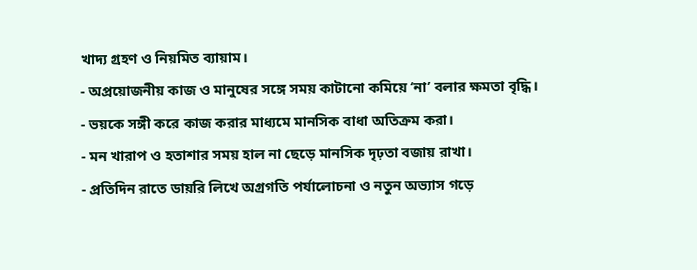খাদ্য গ্রহণ ও নিয়মিত ব্যায়াম।
- অপ্রয়োজনীয় কাজ ও মানুষের সঙ্গে সময় কাটানো কমিয়ে ‘না’ বলার ক্ষমতা বৃদ্ধি।
- ভয়কে সঙ্গী করে কাজ করার মাধ্যমে মানসিক বাধা অতিক্রম করা।
- মন খারাপ ও হতাশার সময় হাল না ছেড়ে মানসিক দৃঢ়তা বজায় রাখা।
- প্রতিদিন রাতে ডায়রি লিখে অগ্রগতি পর্যালোচনা ও নতুন অভ্যাস গড়ে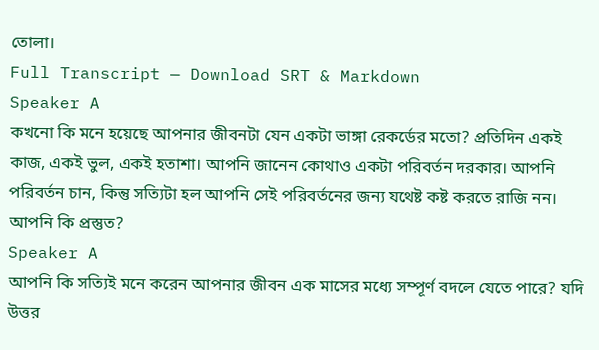তোলা।
Full Transcript — Download SRT & Markdown
Speaker A
কখনো কি মনে হয়েছে আপনার জীবনটা যেন একটা ভাঙ্গা রেকর্ডের মতো? প্রতিদিন একই কাজ, একই ভুল, একই হতাশা। আপনি জানেন কোথাও একটা পরিবর্তন দরকার। আপনি পরিবর্তন চান, কিন্তু সত্যিটা হল আপনি সেই পরিবর্তনের জন্য যথেষ্ট কষ্ট করতে রাজি নন। আপনি কি প্রস্তুত?
Speaker A
আপনি কি সত্যিই মনে করেন আপনার জীবন এক মাসের মধ্যে সম্পূর্ণ বদলে যেতে পারে? যদি উত্তর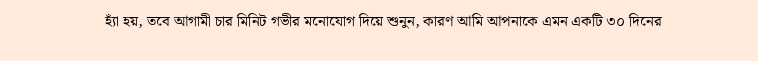হ্যাঁ হয়, তবে আগামী চার মিনিট গভীর মনোযোগ দিয়ে শুনুন, কারণ আমি আপনাকে এমন একটি ৩০ দিনের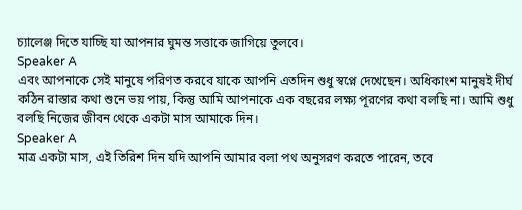চ্যালেঞ্জ দিতে যাচ্ছি যা আপনার ঘুমন্ত সত্তাকে জাগিয়ে তুলবে।
Speaker A
এবং আপনাকে সেই মানুষে পরিণত করবে যাকে আপনি এতদিন শুধু স্বপ্নে দেখেছেন। অধিকাংশ মানুষই দীর্ঘ কঠিন রাস্তার কথা শুনে ভয় পায়, কিন্তু আমি আপনাকে এক বছরের লক্ষ্য পূরণের কথা বলছি না। আমি শুধু বলছি নিজের জীবন থেকে একটা মাস আমাকে দিন।
Speaker A
মাত্র একটা মাস, এই তিরিশ দিন যদি আপনি আমার বলা পথ অনুসরণ করতে পারেন, তবে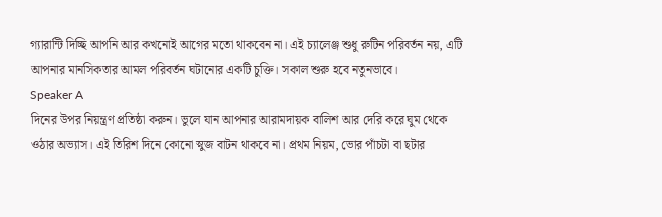গ্যারান্টি দিচ্ছি আপনি আর কখনোই আগের মতো থাকবেন না। এই চ্যালেঞ্জ শুধু রুটিন পরিবর্তন নয়, এটি আপনার মানসিকতার আমল পরিবর্তন ঘটানোর একটি চুক্তি। সকাল শুরু হবে নতুনভাবে।
Speaker A
দিনের উপর নিয়ন্ত্রণ প্রতিষ্ঠা করুন। ভুলে যান আপনার আরামদায়ক বালিশ আর দেরি করে ঘুম থেকে ওঠার অভ্যাস। এই তিরিশ দিনে কোনো স্নুজ বাটন থাকবে না। প্রথম নিয়ম, ভোর পাঁচটা বা ছটার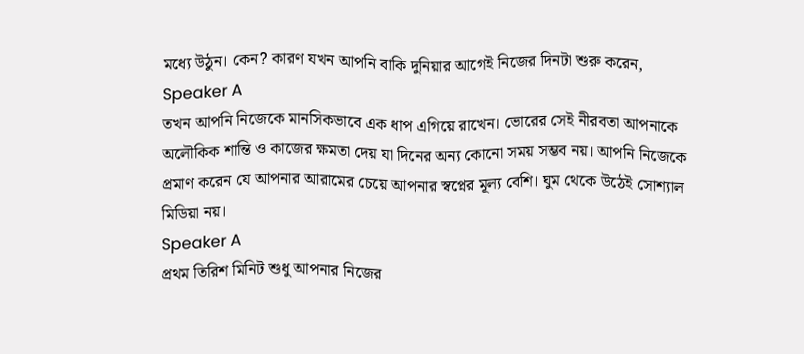মধ্যে উঠুন। কেন? কারণ যখন আপনি বাকি দুনিয়ার আগেই নিজের দিনটা শুরু করেন,
Speaker A
তখন আপনি নিজেকে মানসিকভাবে এক ধাপ এগিয়ে রাখেন। ভোরের সেই নীরবতা আপনাকে অলৌকিক শান্তি ও কাজের ক্ষমতা দেয় যা দিনের অন্য কোনো সময় সম্ভব নয়। আপনি নিজেকে প্রমাণ করেন যে আপনার আরামের চেয়ে আপনার স্বপ্নের মূল্য বেশি। ঘুম থেকে উঠেই সোশ্যাল মিডিয়া নয়।
Speaker A
প্রথম তিরিশ মিনিট শুধু আপনার নিজের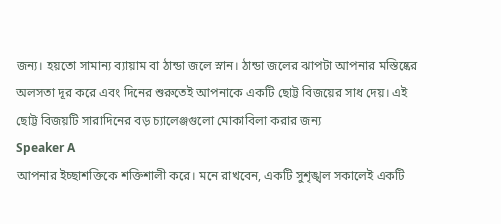জন্য। হয়তো সামান্য ব্যায়াম বা ঠান্ডা জলে স্নান। ঠান্ডা জলের ঝাপটা আপনার মস্তিষ্কের অলসতা দূর করে এবং দিনের শুরুতেই আপনাকে একটি ছোট্ট বিজয়ের সাধ দেয়। এই ছোট্ট বিজয়টি সারাদিনের বড় চ্যালেঞ্জগুলো মোকাবিলা করার জন্য
Speaker A
আপনার ইচ্ছাশক্তিকে শক্তিশালী করে। মনে রাখবেন, একটি সুশৃঙ্খল সকালেই একটি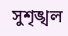সুশৃঙ্খল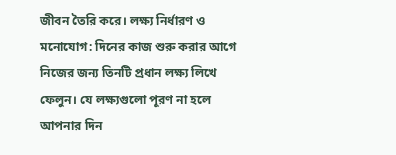জীবন তৈরি করে। লক্ষ্য নির্ধারণ ও মনোযোগ: দিনের কাজ শুরু করার আগে নিজের জন্য তিনটি প্রধান লক্ষ্য লিখে ফেলুন। যে লক্ষ্যগুলো পূরণ না হলে আপনার দিন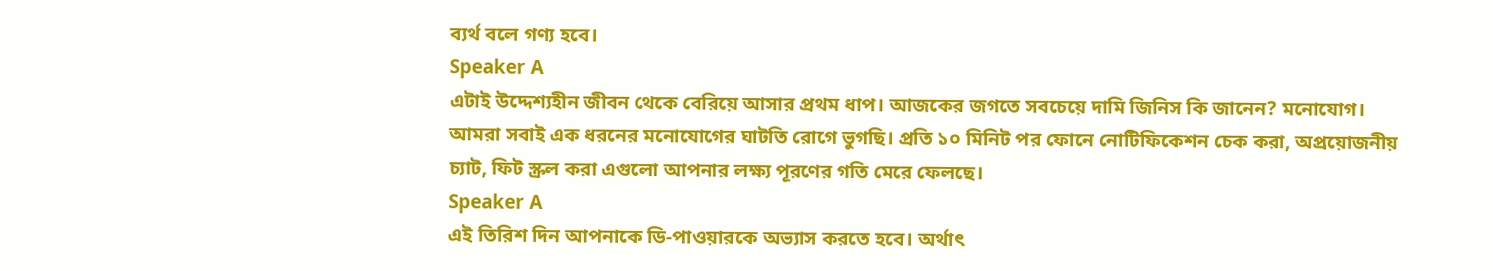ব্যর্থ বলে গণ্য হবে।
Speaker A
এটাই উদ্দেশ্যহীন জীবন থেকে বেরিয়ে আসার প্রথম ধাপ। আজকের জগতে সবচেয়ে দামি জিনিস কি জানেন? মনোযোগ। আমরা সবাই এক ধরনের মনোযোগের ঘাটতি রোগে ভুগছি। প্রতি ১০ মিনিট পর ফোনে নোটিফিকেশন চেক করা, অপ্রয়োজনীয় চ্যাট, ফিট স্ক্রল করা এগুলো আপনার লক্ষ্য পূরণের গতি মেরে ফেলছে।
Speaker A
এই তিরিশ দিন আপনাকে ডি-পাওয়ারকে অভ্যাস করতে হবে। অর্থাৎ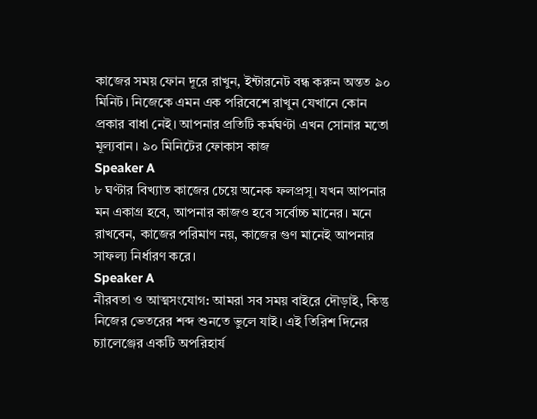কাজের সময় ফোন দূরে রাখুন, ইন্টারনেট বন্ধ করুন অন্তত ৯০ মিনিট। নিজেকে এমন এক পরিবেশে রাখুন যেখানে কোন প্রকার বাধা নেই। আপনার প্রতিটি কর্মঘণ্টা এখন সোনার মতো মূল্যবান। ৯০ মিনিটের ফোকাস কাজ
Speaker A
৮ ঘণ্টার বিখ্যাত কাজের চেয়ে অনেক ফলপ্রসূ। যখন আপনার মন একাগ্র হবে, আপনার কাজও হবে সর্বোচ্চ মানের। মনে রাখবেন, কাজের পরিমাণ নয়, কাজের গুণ মানেই আপনার সাফল্য নির্ধারণ করে।
Speaker A
নীরবতা ও আত্মসংযোগ: আমরা সব সময় বাইরে দৌড়াই, কিন্তু নিজের ভেতরের শব্দ শুনতে ভুলে যাই। এই তিরিশ দিনের চ্যালেঞ্জের একটি অপরিহার্য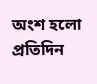অংশ হলো প্রতিদিন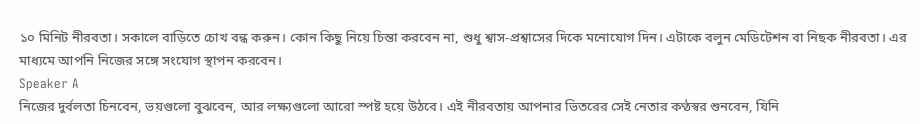১০ মিনিট নীরবতা। সকালে বাড়িতে চোখ বন্ধ করুন। কোন কিছু নিয়ে চিন্তা করবেন না, শুধু শ্বাস-প্রশ্বাসের দিকে মনোযোগ দিন। এটাকে বলুন মেডিটেশন বা নিছক নীরবতা। এর মাধ্যমে আপনি নিজের সঙ্গে সংযোগ স্থাপন করবেন।
Speaker A
নিজের দুর্বলতা চিনবেন, ভয়গুলো বুঝবেন, আর লক্ষ্যগুলো আরো স্পষ্ট হয়ে উঠবে। এই নীরবতায় আপনার ভিতরের সেই নেতার কণ্ঠস্বর শুনবেন, যিনি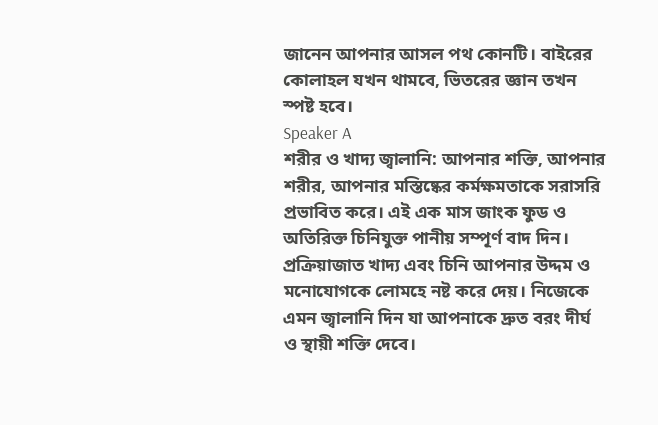জানেন আপনার আসল পথ কোনটি। বাইরের কোলাহল যখন থামবে, ভিতরের জ্ঞান তখন স্পষ্ট হবে।
Speaker A
শরীর ও খাদ্য জ্বালানি: আপনার শক্তি, আপনার শরীর, আপনার মস্তিষ্কের কর্মক্ষমতাকে সরাসরি প্রভাবিত করে। এই এক মাস জাংক ফুড ও অতিরিক্ত চিনিযুক্ত পানীয় সম্পূর্ণ বাদ দিন। প্রক্রিয়াজাত খাদ্য এবং চিনি আপনার উদ্দম ও মনোযোগকে লোমহে নষ্ট করে দেয়। নিজেকে এমন জ্বালানি দিন যা আপনাকে দ্রুত বরং দীর্ঘ ও স্থায়ী শক্তি দেবে।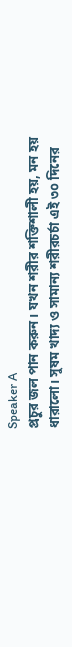Speaker A
প্রচুর জল পান করুন। যখন শরীর শক্তিশালী হয়, মন হয় ধারালো। সুষম খাদ্য ও সামান্য শরীরচর্চা এই ৩০ দিনের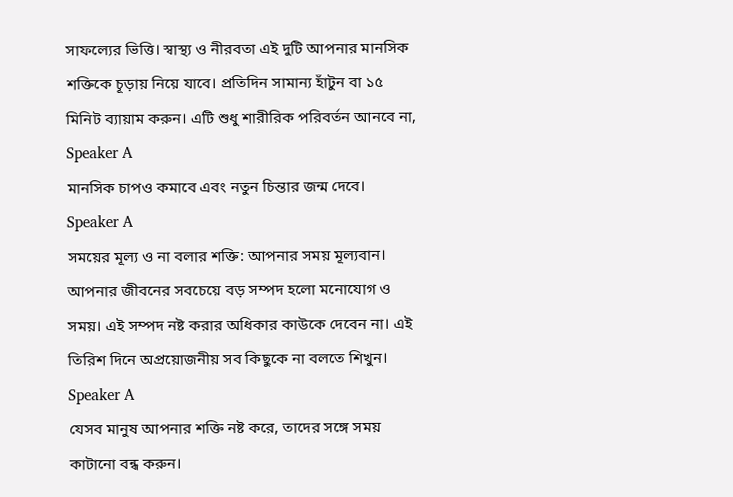সাফল্যের ভিত্তি। স্বাস্থ্য ও নীরবতা এই দুটি আপনার মানসিক শক্তিকে চূড়ায় নিয়ে যাবে। প্রতিদিন সামান্য হাঁটুন বা ১৫ মিনিট ব্যায়াম করুন। এটি শুধু শারীরিক পরিবর্তন আনবে না,
Speaker A
মানসিক চাপও কমাবে এবং নতুন চিন্তার জন্ম দেবে।
Speaker A
সময়ের মূল্য ও না বলার শক্তি: আপনার সময় মূল্যবান। আপনার জীবনের সবচেয়ে বড় সম্পদ হলো মনোযোগ ও সময়। এই সম্পদ নষ্ট করার অধিকার কাউকে দেবেন না। এই তিরিশ দিনে অপ্রয়োজনীয় সব কিছুকে না বলতে শিখুন।
Speaker A
যেসব মানুষ আপনার শক্তি নষ্ট করে, তাদের সঙ্গে সময় কাটানো বন্ধ করুন।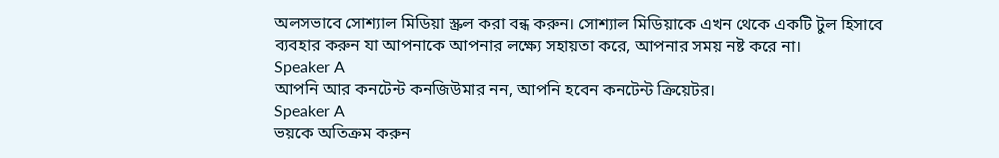অলসভাবে সোশ্যাল মিডিয়া স্ক্রল করা বন্ধ করুন। সোশ্যাল মিডিয়াকে এখন থেকে একটি টুল হিসাবে ব্যবহার করুন যা আপনাকে আপনার লক্ষ্যে সহায়তা করে, আপনার সময় নষ্ট করে না।
Speaker A
আপনি আর কনটেন্ট কনজিউমার নন, আপনি হবেন কনটেন্ট ক্রিয়েটর।
Speaker A
ভয়কে অতিক্রম করুন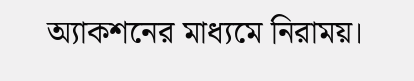অ্যাকশনের মাধ্যমে নিরাময়।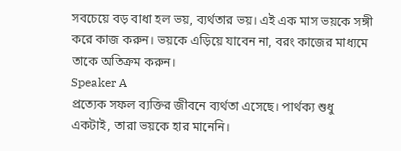সবচেয়ে বড় বাধা হল ভয়, ব্যর্থতার ভয়। এই এক মাস ভয়কে সঙ্গী করে কাজ করুন। ভয়কে এড়িয়ে যাবেন না, বরং কাজের মাধ্যমে তাকে অতিক্রম করুন।
Speaker A
প্রত্যেক সফল ব্যক্তির জীবনে ব্যর্থতা এসেছে। পার্থক্য শুধু একটাই, তারা ভয়কে হার মানেনি।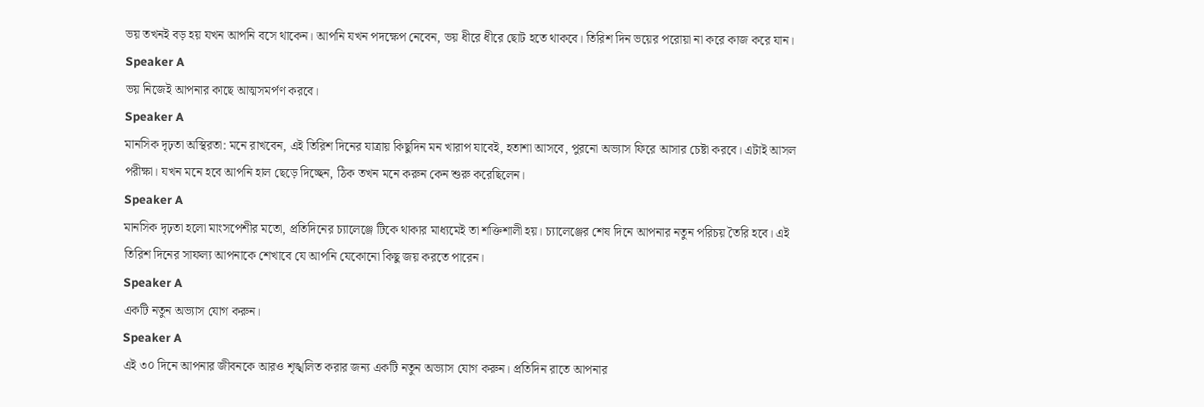ভয় তখনই বড় হয় যখন আপনি বসে থাকেন। আপনি যখন পদক্ষেপ নেবেন, ভয় ধীরে ধীরে ছোট হতে থাকবে। তিরিশ দিন ভয়ের পরোয়া না করে কাজ করে যান।
Speaker A
ভয় নিজেই আপনার কাছে আত্মসমর্পণ করবে।
Speaker A
মানসিক দৃঢ়তা অস্থিরতা: মনে রাখবেন, এই তিরিশ দিনের যাত্রায় কিছুদিন মন খারাপ যাবেই, হতাশা আসবে, পুরনো অভ্যাস ফিরে আসার চেষ্টা করবে। এটাই আসল পরীক্ষা। যখন মনে হবে আপনি হাল ছেড়ে দিচ্ছেন, ঠিক তখন মনে করুন কেন শুরু করেছিলেন।
Speaker A
মানসিক দৃঢ়তা হলো মাংসপেশীর মতো, প্রতিদিনের চ্যালেঞ্জে টিকে থাকার মাধ্যমেই তা শক্তিশালী হয়। চ্যালেঞ্জের শেষ দিনে আপনার নতুন পরিচয় তৈরি হবে। এই তিরিশ দিনের সাফল্য আপনাকে শেখাবে যে আপনি যেকোনো কিছু জয় করতে পারেন।
Speaker A
একটি নতুন অভ্যাস যোগ করুন।
Speaker A
এই ৩০ দিনে আপনার জীবনকে আরও শৃঙ্খলিত করার জন্য একটি নতুন অভ্যাস যোগ করুন। প্রতিদিন রাতে আপনার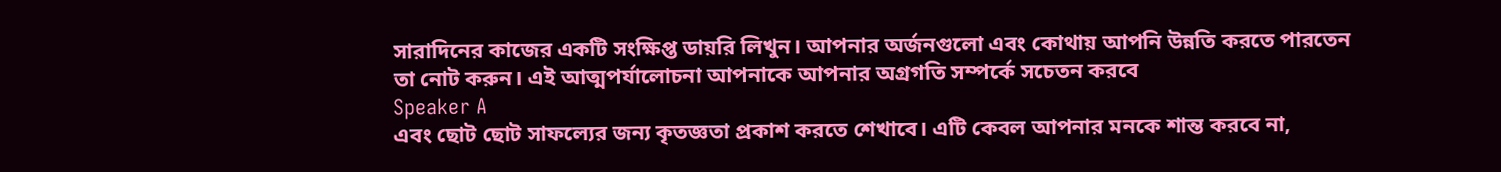সারাদিনের কাজের একটি সংক্ষিপ্ত ডায়রি লিখুন। আপনার অর্জনগুলো এবং কোথায় আপনি উন্নতি করতে পারতেন তা নোট করুন। এই আত্মপর্যালোচনা আপনাকে আপনার অগ্রগতি সম্পর্কে সচেতন করবে
Speaker A
এবং ছোট ছোট সাফল্যের জন্য কৃতজ্ঞতা প্রকাশ করতে শেখাবে। এটি কেবল আপনার মনকে শান্ত করবে না,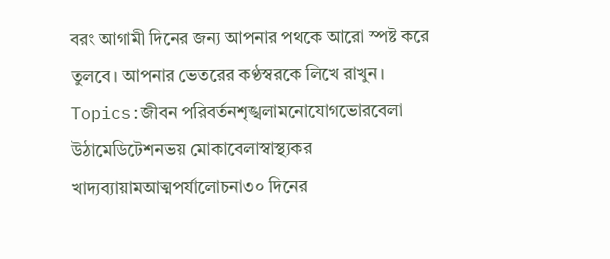বরং আগামী দিনের জন্য আপনার পথকে আরো স্পষ্ট করে তুলবে। আপনার ভেতরের কণ্ঠস্বরকে লিখে রাখুন।
Topics:জীবন পরিবর্তনশৃঙ্খলামনোযোগভোরবেলা উঠামেডিটেশনভয় মোকাবেলাস্বাস্থ্যকর খাদ্যব্যায়ামআত্মপর্যালোচনা৩০ দিনের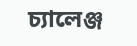চ্যালেঞ্জ